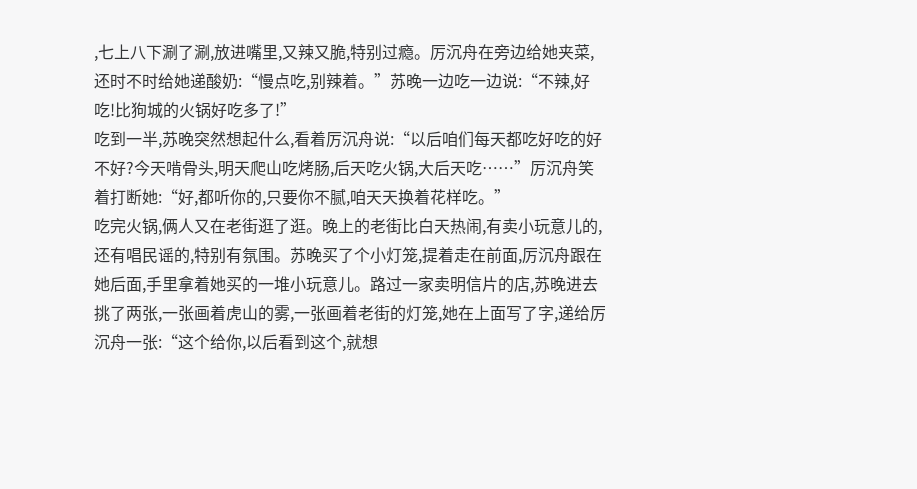,七上八下涮了涮,放进嘴里,又辣又脆,特别过瘾。厉沉舟在旁边给她夹菜,还时不时给她递酸奶:“慢点吃,别辣着。”苏晚一边吃一边说:“不辣,好吃!比狗城的火锅好吃多了!”
吃到一半,苏晚突然想起什么,看着厉沉舟说:“以后咱们每天都吃好吃的好不好?今天啃骨头,明天爬山吃烤肠,后天吃火锅,大后天吃……”厉沉舟笑着打断她:“好,都听你的,只要你不腻,咱天天换着花样吃。”
吃完火锅,俩人又在老街逛了逛。晚上的老街比白天热闹,有卖小玩意儿的,还有唱民谣的,特别有氛围。苏晚买了个小灯笼,提着走在前面,厉沉舟跟在她后面,手里拿着她买的一堆小玩意儿。路过一家卖明信片的店,苏晚进去挑了两张,一张画着虎山的雾,一张画着老街的灯笼,她在上面写了字,递给厉沉舟一张:“这个给你,以后看到这个,就想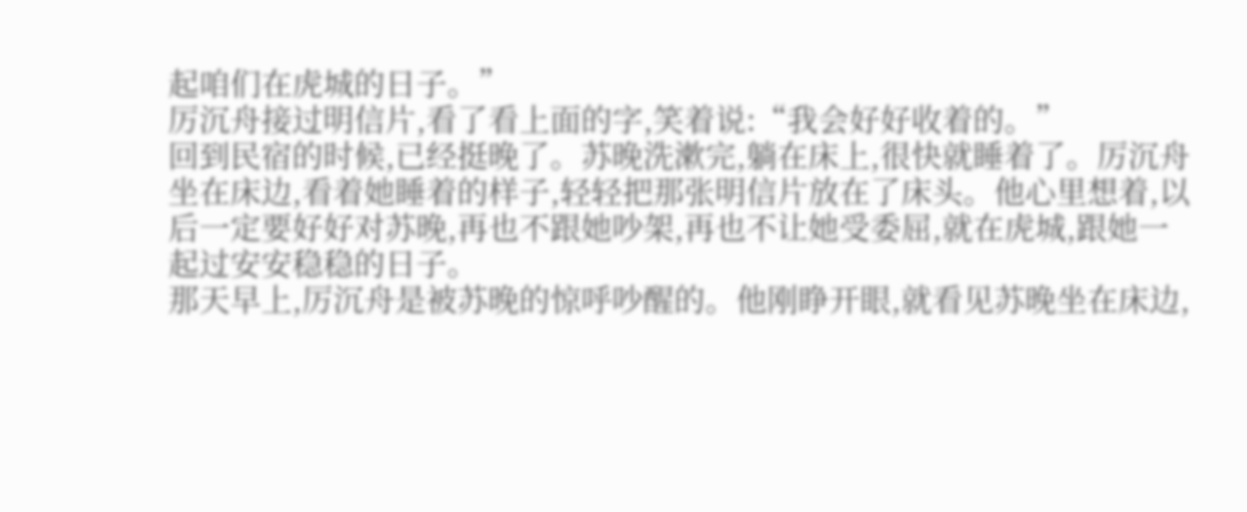起咱们在虎城的日子。”
厉沉舟接过明信片,看了看上面的字,笑着说:“我会好好收着的。”
回到民宿的时候,已经挺晚了。苏晚洗漱完,躺在床上,很快就睡着了。厉沉舟坐在床边,看着她睡着的样子,轻轻把那张明信片放在了床头。他心里想着,以后一定要好好对苏晚,再也不跟她吵架,再也不让她受委屈,就在虎城,跟她一起过安安稳稳的日子。
那天早上,厉沉舟是被苏晚的惊呼吵醒的。他刚睁开眼,就看见苏晚坐在床边,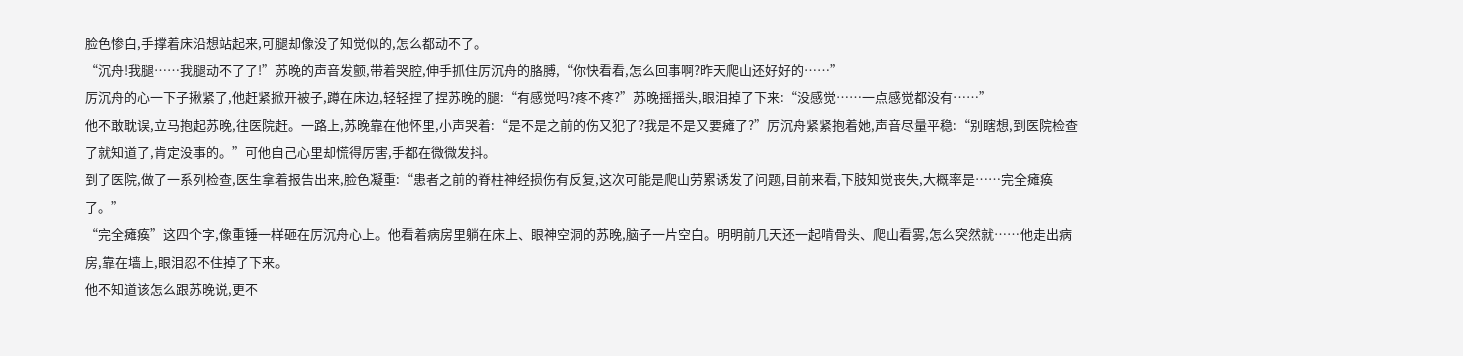脸色惨白,手撑着床沿想站起来,可腿却像没了知觉似的,怎么都动不了。
“沉舟!我腿……我腿动不了了!”苏晚的声音发颤,带着哭腔,伸手抓住厉沉舟的胳膊,“你快看看,怎么回事啊?昨天爬山还好好的……”
厉沉舟的心一下子揪紧了,他赶紧掀开被子,蹲在床边,轻轻捏了捏苏晚的腿:“有感觉吗?疼不疼?”苏晚摇摇头,眼泪掉了下来:“没感觉……一点感觉都没有……”
他不敢耽误,立马抱起苏晚,往医院赶。一路上,苏晚靠在他怀里,小声哭着:“是不是之前的伤又犯了?我是不是又要瘫了?”厉沉舟紧紧抱着她,声音尽量平稳:“别瞎想,到医院检查了就知道了,肯定没事的。”可他自己心里却慌得厉害,手都在微微发抖。
到了医院,做了一系列检查,医生拿着报告出来,脸色凝重:“患者之前的脊柱神经损伤有反复,这次可能是爬山劳累诱发了问题,目前来看,下肢知觉丧失,大概率是……完全瘫痪了。”
“完全瘫痪”这四个字,像重锤一样砸在厉沉舟心上。他看着病房里躺在床上、眼神空洞的苏晚,脑子一片空白。明明前几天还一起啃骨头、爬山看雾,怎么突然就……他走出病房,靠在墙上,眼泪忍不住掉了下来。
他不知道该怎么跟苏晚说,更不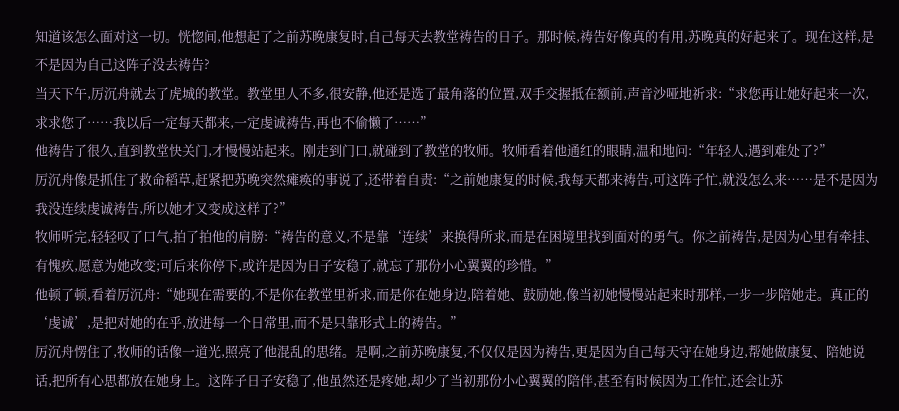知道该怎么面对这一切。恍惚间,他想起了之前苏晚康复时,自己每天去教堂祷告的日子。那时候,祷告好像真的有用,苏晚真的好起来了。现在这样,是不是因为自己这阵子没去祷告?
当天下午,厉沉舟就去了虎城的教堂。教堂里人不多,很安静,他还是选了最角落的位置,双手交握抵在额前,声音沙哑地祈求:“求您再让她好起来一次,求求您了……我以后一定每天都来,一定虔诚祷告,再也不偷懒了……”
他祷告了很久,直到教堂快关门,才慢慢站起来。刚走到门口,就碰到了教堂的牧师。牧师看着他通红的眼睛,温和地问:“年轻人,遇到难处了?”
厉沉舟像是抓住了救命稻草,赶紧把苏晚突然瘫痪的事说了,还带着自责:“之前她康复的时候,我每天都来祷告,可这阵子忙,就没怎么来……是不是因为我没连续虔诚祷告,所以她才又变成这样了?”
牧师听完,轻轻叹了口气,拍了拍他的肩膀:“祷告的意义,不是靠‘连续’来换得所求,而是在困境里找到面对的勇气。你之前祷告,是因为心里有牵挂、有愧疚,愿意为她改变;可后来你停下,或许是因为日子安稳了,就忘了那份小心翼翼的珍惜。”
他顿了顿,看着厉沉舟:“她现在需要的,不是你在教堂里祈求,而是你在她身边,陪着她、鼓励她,像当初她慢慢站起来时那样,一步一步陪她走。真正的‘虔诚’,是把对她的在乎,放进每一个日常里,而不是只靠形式上的祷告。”
厉沉舟愣住了,牧师的话像一道光,照亮了他混乱的思绪。是啊,之前苏晚康复,不仅仅是因为祷告,更是因为自己每天守在她身边,帮她做康复、陪她说话,把所有心思都放在她身上。这阵子日子安稳了,他虽然还是疼她,却少了当初那份小心翼翼的陪伴,甚至有时候因为工作忙,还会让苏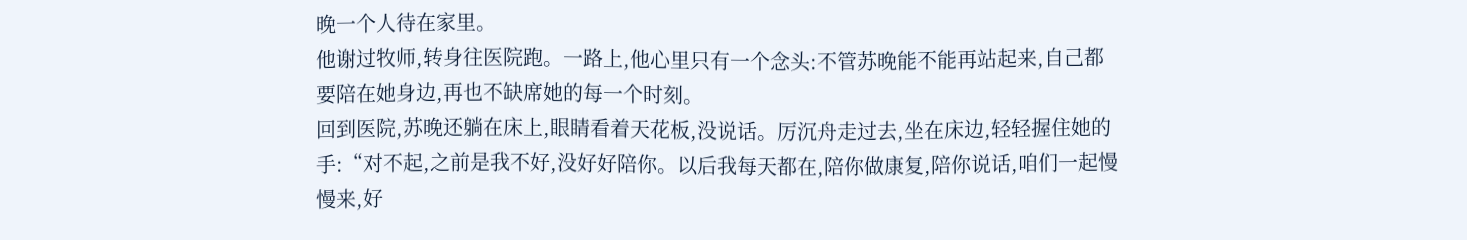晚一个人待在家里。
他谢过牧师,转身往医院跑。一路上,他心里只有一个念头:不管苏晚能不能再站起来,自己都要陪在她身边,再也不缺席她的每一个时刻。
回到医院,苏晚还躺在床上,眼睛看着天花板,没说话。厉沉舟走过去,坐在床边,轻轻握住她的手:“对不起,之前是我不好,没好好陪你。以后我每天都在,陪你做康复,陪你说话,咱们一起慢慢来,好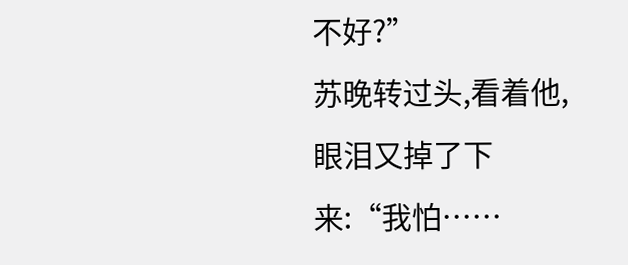不好?”
苏晚转过头,看着他,眼泪又掉了下来:“我怕……